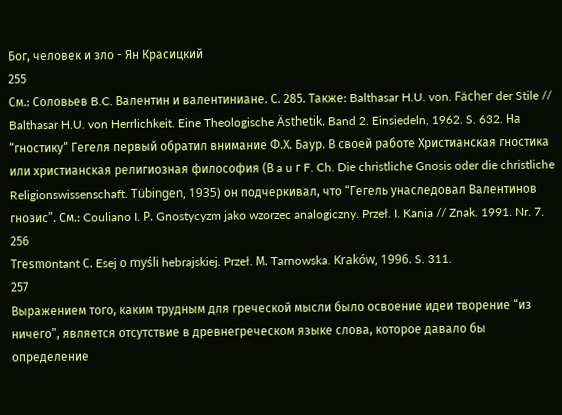Бог, человек и зло - Ян Красицкий
255
См.: Соловьев B.C. Валентин и валентиниане. С. 285. Также: Balthasar H.U. von. Fächer der Stile // Balthasar H.U. von Herrlichkeit. Eine Theologische Ästhetik. Band 2. Einsiedeln, 1962. S. 632. На “гностику“ Гегеля первый обратил внимание Ф.Х. Баур. В своей работе Христианская гностика или христианская религиозная философия (В a u г F. Ch. Die christliche Gnosis oder die christliche Religionswissenschaft. Tübingen, 1935) он подчеркивал, что “Гегель унаследовал Валентинов гнозис”. См.: Couliano I. Р. Gnostycyzm jako wzorzec analogiczny. Przeł. I. Kania // Znak. 1991. Nr. 7.
256
Тгеsmоntant С. Esej о myśli hebrajskiej. Przeł. М. Tarnowska. Kraków, 1996. S. 311.
257
Выражением того, каким трудным для греческой мысли было освоение идеи творение “из ничего”, является отсутствие в древнегреческом языке слова, которое давало бы определение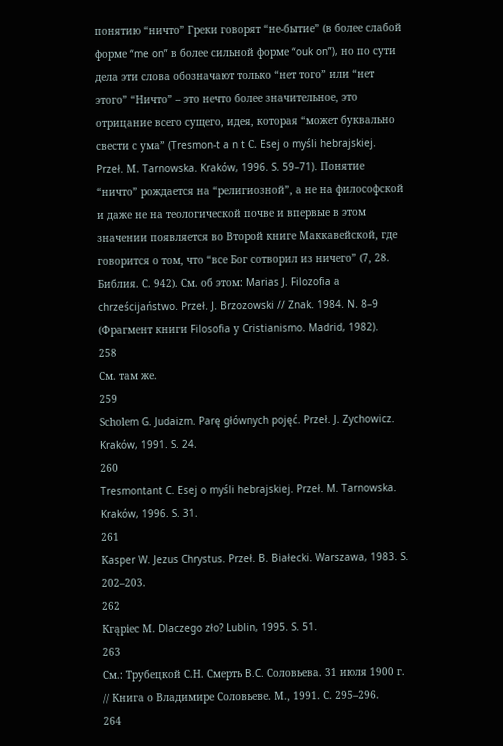понятию “ничто” Греки говорят “не-бытие” (в более слабой форме “me on” в более сильной форме “ouk on”), но по сути дела эти слова обозначают только “нет того” или “нет этого” “Ничто” – это нечто более значительное, это отрицание всего сущего, идея, которая “может буквально свести с ума” (Tresmon-t a n t С. Esej о myśli hebrajskiej. Przeł. М. Tarnowska. Kraków, 1996. S. 59–71). Понятие “ничто” рождается на “религиозной”, а не на философской и даже не на теологической почве и впервые в этом значении появляется во Второй книге Маккавейской, где говорится о том, что “все Бог сотворил из ничего” (7, 28. Библия. С. 942). См. об этом: Marias J. Filozofia а chrześcijaństwo. Przeł. J. Brzozowski // Znak. 1984. N. 8–9 (Фрагмент книги Filosofia у Cristianismo. Madrid, 1982).
258
См. там же.
259
Sсhоlеm G. Judaizm. Parę głównych pojęć. Przeł. J. Zychowicz. Kraków, 1991. S. 24.
260
Tresmontant C. Esej o myśli hebrajskiej. Przeł. M. Tarnowska. Kraków, 1996. S. 31.
261
Кasper W. Jezus Chrystus. Przeł. B. Białecki. Warszawa, 1983. S. 202–203.
262
Кгąрiес М. Dlaczego zło? Lublin, 1995. S. 51.
263
См.: Трубецкой С.Н. Смерть B.C. Соловьева. 31 июля 1900 г. // Книга о Владимире Соловьеве. М., 1991. С. 295–296.
264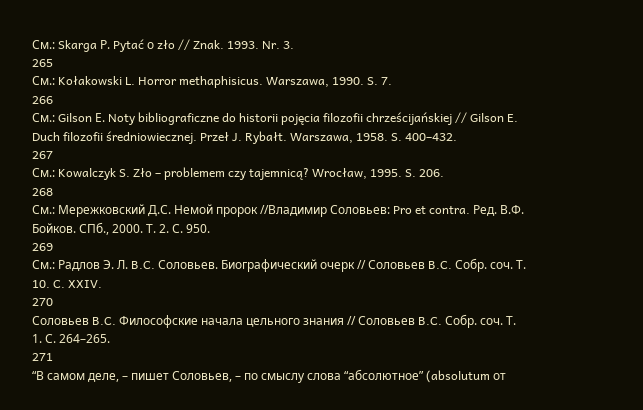См.: Skarga Р. Pytać о zło // Znak. 1993. Nr. 3.
265
См.: Kołakowski L. Horror methaphisicus. Warszawa, 1990. S. 7.
266
См.: Gilson Е. Noty bibliograficzne do historii pojęcia filozofii chrześcijańskiej // Gilson E. Duch filozofii średniowiecznej. Przeł J. Rybałt. Warszawa, 1958. S. 400–432.
267
См.: Kowalczyk S. Zło – problemem czy tajemnicą? Wrocław, 1995. S. 206.
268
См.: Мережковский Д.С. Немой пророк //Владимир Соловьев: Pro et contra. Ред. В.Ф. Бойков. СПб., 2000. Т. 2. С. 950.
269
См.: Радлов Э. Л. B.C. Соловьев. Биографический очерк // Соловьев B.C. Собр. соч. Т. 10. C. XXIV.
270
Соловьев B.C. Философские начала цельного знания // Соловьев B.C. Собр. соч. Т. 1. С. 264–265.
271
“В самом деле, – пишет Соловьев, – по смыслу слова “абсолютное” (absolutum от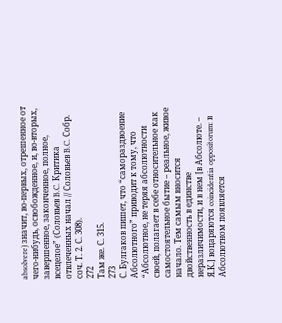absolvere) значит, во-первых, отрешенное от чего-нибудь, освобожденное, и, во-вторых, завершенное, законченное, полное, всецелое” (Соловьев B.C. Критика отвлеченных начал // Соловьев B.C. Собр. соч. Т. 2. С. 308).
272
Там же. С. 315.
273
С. Булгаков пишет, что “самораздвоение Абсолютного” приводит к тому, что “Абсолютное, не теряя абсолютности своей, полагает в себе относительное как самостоятельное бытие – реальное, живое начало. Тем самым вносится двойственность в единстве неразличимости, и в нем [в Абсолюте. – Я.К.] воцаряются coincidentia oppositorum: в Абсолютном появляется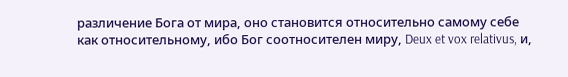различение Бога от мира, оно становится относительно самому себе как относительному, ибо Бог соотносителен миру, Deux et vox relativus, и,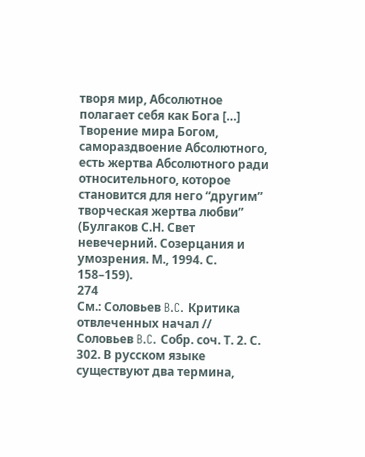творя мир, Абсолютное полагает себя как Бога […] Творение мира Богом, самораздвоение Абсолютного, есть жертва Абсолютного ради относительного, которое становится для него “другим” творческая жертва любви” (Булгаков С.Н. Свет невечерний. Созерцания и умозрения. М., 1994. С. 158–159).
274
См.: Соловьев B.C. Критика отвлеченных начал // Соловьев B.C. Собр. соч. Т. 2. С. 302. В русском языке существуют два термина,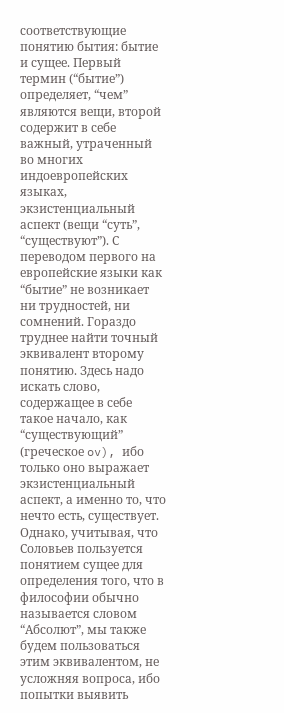соответствующие понятию бытия: бытие и сущее. Первый термин (“бытие”) определяет, “чем” являются вещи, второй содержит в себе важный, утраченный во многих индоевропейских языках, экзистенциальный аспект (вещи “суть”, “существуют”). С переводом первого на европейские языки как “бытие” не возникает ни трудностей, ни сомнений. Гораздо труднее найти точный эквивалент второму понятию. Здесь надо искать слово, содержащее в себе такое начало, как “существующий” (греческое ov), ибо только оно выражает экзистенциальный аспект, а именно то, что нечто есть, существует. Однако, учитывая, что Соловьев пользуется понятием сущее для определения того, что в философии обычно называется словом “Абсолют”, мы также будем пользоваться этим эквивалентом, не усложняя вопроса, ибо попытки выявить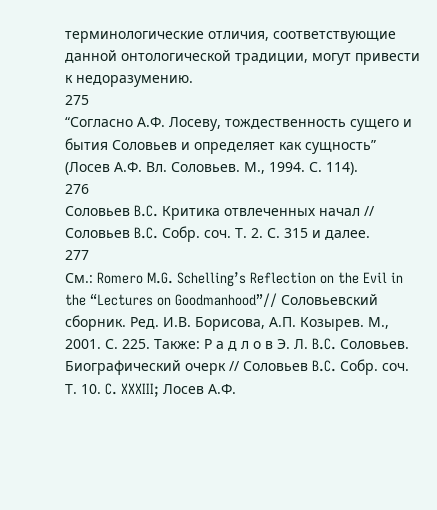терминологические отличия, соответствующие данной онтологической традиции, могут привести к недоразумению.
275
“Согласно А.Ф. Лосеву, тождественность сущего и бытия Соловьев и определяет как сущность” (Лосев А.Ф. Вл. Соловьев. М., 1994. С. 114).
276
Соловьев B.C. Критика отвлеченных начал // Соловьев B.C. Собр. соч. Т. 2. С. 315 и далее.
277
См.: Romero M.G. Schelling’s Reflection on the Evil in the “Lectures on Goodmanhood”// Соловьевский сборник. Ред. И.В. Борисова, А.П. Козырев. М., 2001. С. 225. Также: Р а д л о в Э. Л. B.C. Соловьев. Биографический очерк // Соловьев B.C. Собр. соч. Т. 10. C. XXXIII; Лосев А.Ф.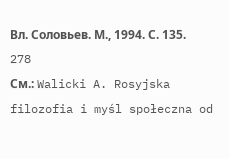Вл. Соловьев. М., 1994. С. 135.
278
См.: Walicki A. Rosyjska filozofia i myśl społeczna od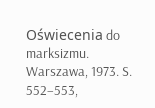Oświecenia do marksizmu. Warszawa, 1973. S. 552–553,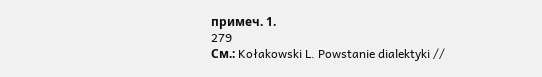примеч. 1.
279
См.: Kołakowski L. Powstanie dialektyki //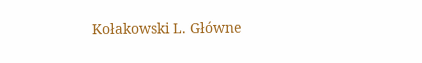Kołakowski L. Główne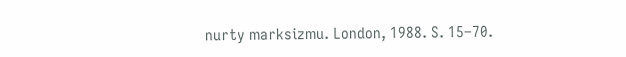nurty marksizmu. London, 1988. S. 15–70.